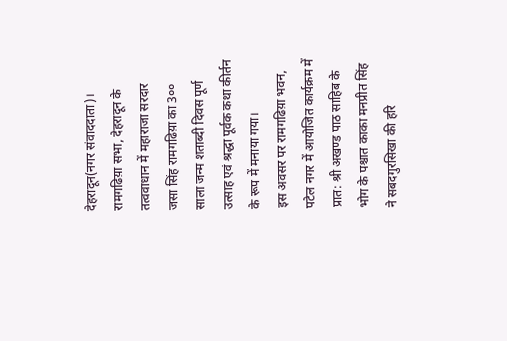देहरादून(नगर संवाददाता)। रामगढिय़ा सभा, देहरादून के तत्ववाधान में महाराजा सरदार जसा सिंह रामगढिय़ा का 3०० साला जन्म शताब्दी दिवस पूर्ण उत्साह एवं श्रद्धा पूर्वक कथा कीर्तन के रूप में मनाया गया।
इस अवसर पर रामगढिय़ा भवन, पटेल नगर में आयोजित कार्यक्रम में प्रात: श्री अखण्ड पाठ साहिब के भोग के पश्चात काका मनप्रीत सिंह ने सबदगुरसिखा की हरि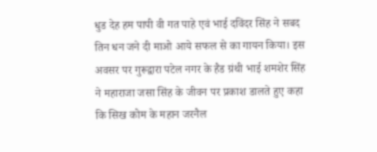धुड देह हम पापी वी गत पाहे एवं भाई दविंदर सिंह ने सबद तिन धन जने दी माओ आये सफल से का गायन किया। इस अवसर पर गुरूद्वारा पटेल नगर के हैड ग्रंथी भाई शमशेर सिंह ने महाराजा जसा सिंह के जीवन पर प्रकाश डालते हुए कहा कि सिख कोम के महान जरनैल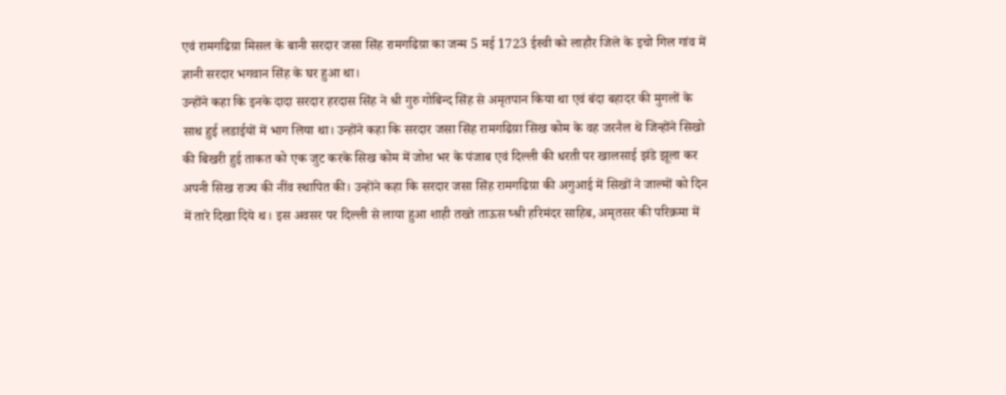एवं रामगढिय़ा मिसल के बानी सरदार जसा सिंह रामगढिय़ा का जन्म 5 मई 1723 ईस्वी को लाहौर जिले के इचो गिल गांव में ज्ञानी सरदार भगवान सिंह के घर हुआ था।
उन्होंने कहा कि इनके दादा सरदार हरदास सिंह ने श्री गुरु गोबिन्द सिंह से अमृतपान किया था एवं बंदा बहादर की मुगलों के साथ हुई लडाईयों में भाग लिया था। उन्होंने कहा कि सरदार जसा सिंह रामगढिय़ा सिख कोम के वह जरनैल थे जिन्होंने सिखो की बिखरी हुई ताकत को एक जुट करके सिख कोम में जोश भर के पंजाब एवं दिल्ली की धरती पर खालसाई झंडे झूला कर अपनी सिख राज्य की नींव स्थापित की। उन्होंने कहा कि सरदार जसा सिंह रामगढिय़ा की अगुआई में सिखों ने जाल्मों को दिन में तारे दिखा दिये थ। इस अवसर पर दिल्ली से लाया हुआ शाही तख्ते ताऊस ष्श्री हरिमंदर साहिब, अमृतसर की परिक्रमा में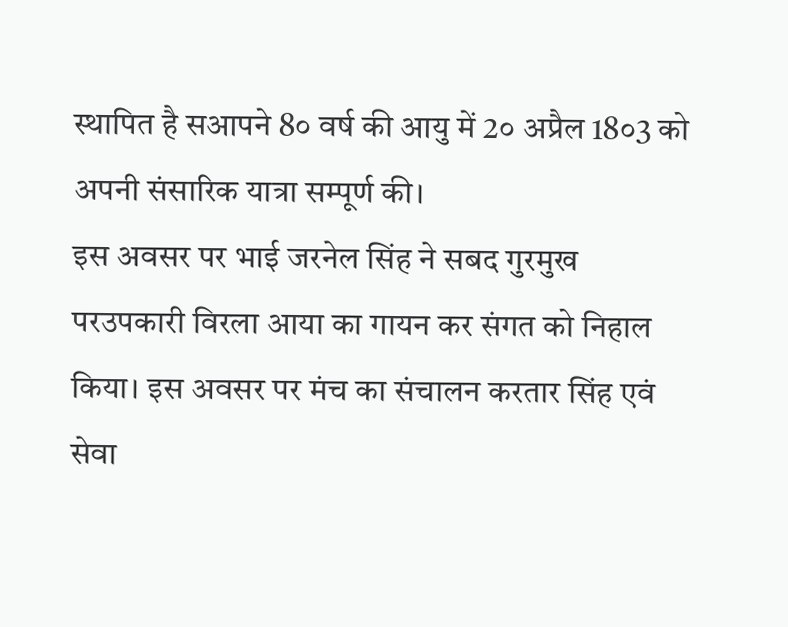स्थापित है सआपने 8० वर्ष की आयु में 2० अप्रैल 18०3 को अपनी संसारिक यात्रा सम्पूर्ण की।
इस अवसर पर भाई जरनेल सिंह ने सबद गुरमुख परउपकारी विरला आया का गायन कर संगत को निहाल किया। इस अवसर पर मंच का संचालन करतार सिंह एवं सेवा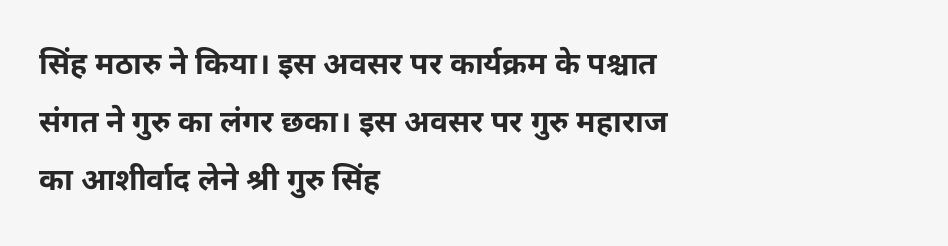सिंह मठारु ने किया। इस अवसर पर कार्यक्रम के पश्चात संगत ने गुरु का लंगर छका। इस अवसर पर गुरु महाराज का आशीर्वाद लेने श्री गुरु सिंह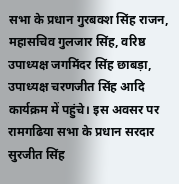सभा के प्रधान गुरबक्श सिंह राजन, महासचिव गुलजार सिंह, वरिष्ठ उपाध्यक्ष जगमिंदर सिंह छाबड़ा, उपाध्यक्ष चरणजीत सिंह आदि कार्यक्रम में पहुंचे। इस अवसर पर रामगढिया सभा के प्रधान सरदार सुरजीत सिंह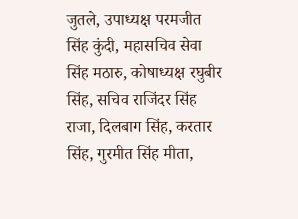जुतले, उपाध्यक्ष परमजीत सिंह कुंदी, महासचिव सेवा सिंह मठारु, कोषाध्यक्ष रघुबीर सिंह, सचिव राजिंदर सिंह राजा, दिलबाग सिंह, करतार सिंह, गुरमीत सिंह मीता,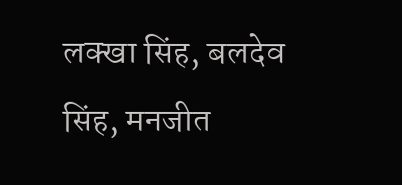लक्खा सिंह, बलदेव सिंह, मनजीत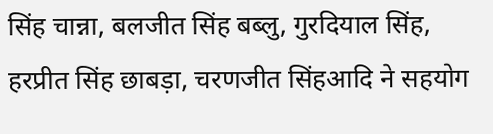सिंह चान्ना, बलजीत सिंह बब्लु, गुरदियाल सिंह, हरप्रीत सिंह छाबड़ा, चरणजीत सिंहआदि ने सहयोग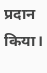प्रदान किया।